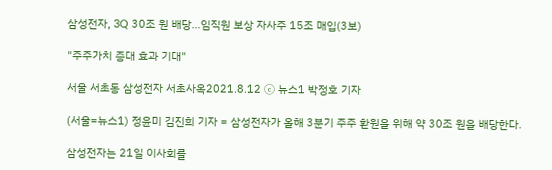삼성전자, 3Q 30조 원 배당…임직원 보상 자사주 15조 매입(3보)

"주주가치 증대 효과 기대"

서울 서초동 삼성전자 서초사옥2021.8.12 ⓒ 뉴스1 박정호 기자

(서울=뉴스1) 정윤미 김진희 기자 = 삼성전자가 올해 3분기 주주 환원을 위해 약 30조 원을 배당한다.

삼성전자는 21일 이사회를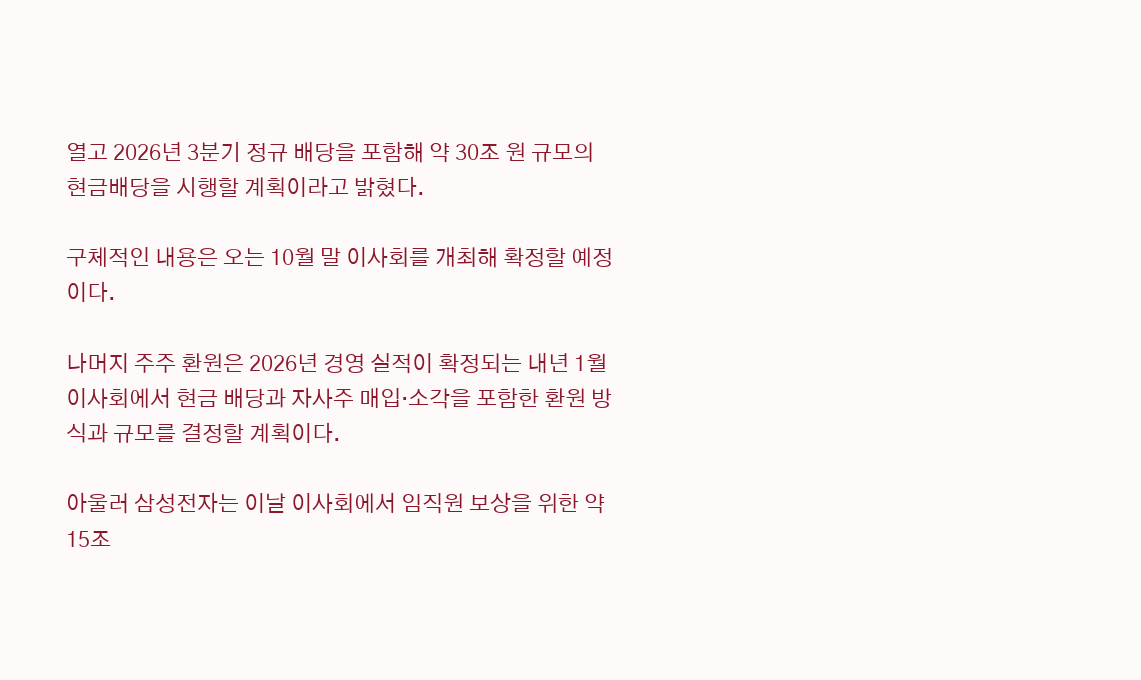열고 2026년 3분기 정규 배당을 포함해 약 30조 원 규모의 현금배당을 시행할 계획이라고 밝혔다.

구체적인 내용은 오는 10월 말 이사회를 개최해 확정할 예정이다.

나머지 주주 환원은 2026년 경영 실적이 확정되는 내년 1월 이사회에서 현금 배당과 자사주 매입·소각을 포함한 환원 방식과 규모를 결정할 계획이다.

아울러 삼성전자는 이날 이사회에서 임직원 보상을 위한 약 15조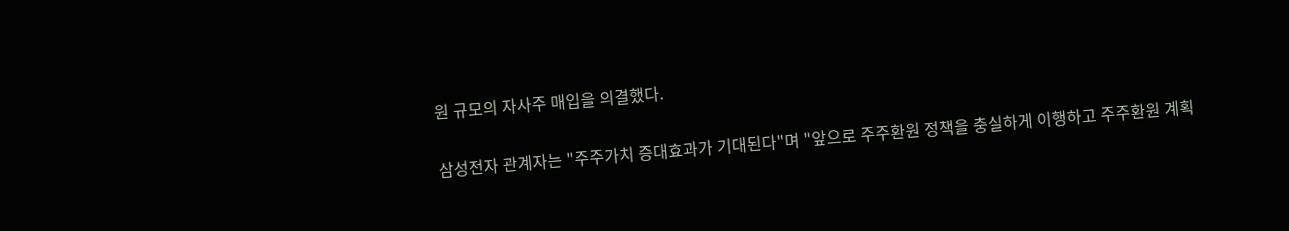원 규모의 자사주 매입을 의결했다.

삼성전자 관계자는 "주주가치 증대효과가 기대된다"며 "앞으로 주주환원 정책을 충실하게 이행하고 주주환원 계획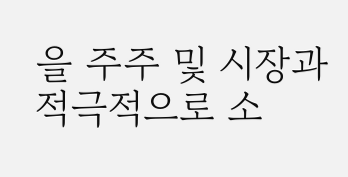을 주주 및 시장과 적극적으로 소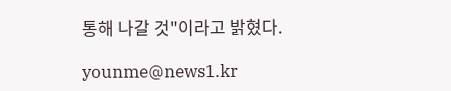통해 나갈 것"이라고 밝혔다.

younme@news1.kr